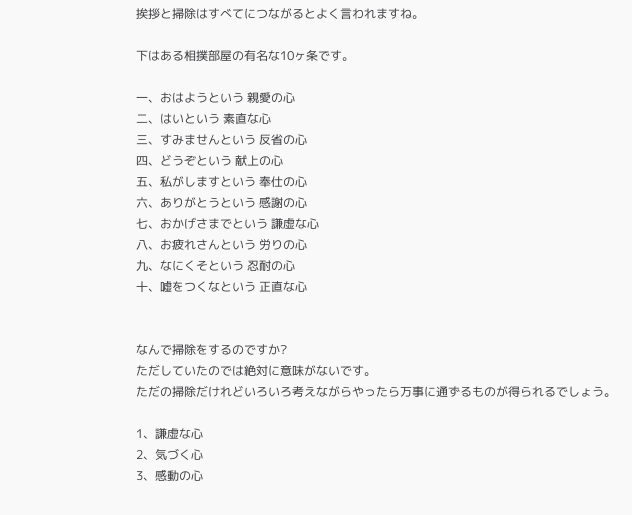挨拶と掃除はすべてにつながるとよく言われますね。

下はある相撲部屋の有名な10ヶ条です。

一、おはようという 親愛の心
二、はいという 素直な心
三、すみませんという 反省の心
四、どうぞという 献上の心
五、私がしますという 奉仕の心
六、ありがとうという 感謝の心
七、おかげさまでという 謙虚な心
八、お疲れさんという 労りの心
九、なにくそという 忍耐の心
十、嘘をつくなという 正直な心


なんで掃除をするのですか?
ただしていたのでは絶対に意味がないです。
ただの掃除だけれどいろいろ考えながらやったら万事に通ずるものが得られるでしょう。

1、謙虚な心
2、気づく心
3、感動の心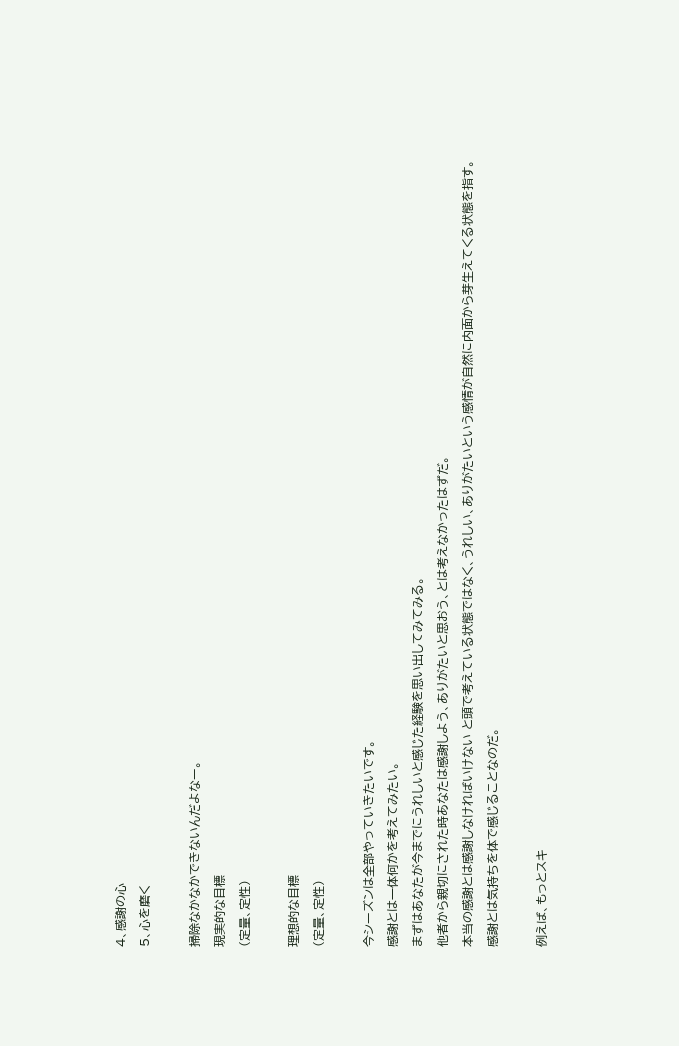4、感謝の心
5、心を磨く

掃除なかなかできないんだよなー。
現実的な目標
(定量、定性)

理想的な目標
(定量、定性)

今シーズンは全部やっていきたいです。
感謝とは一体何かを考えてみたい。
まずはあなたが今までにうれしいと感じた経験を思い出してみてみる。
他者から親切にされた時あなたは感謝しよう、ありがたいと思おう、とは考えなかったはずだ。
本当の感謝とは感謝しなければいけない と頭で考えている状態ではなく、うれしい、ありがたいという感情が自然に内面から芽生えてくる状態を指す。
感謝とは気持ちを体で感じることなのだ。

例えば、もっとスキ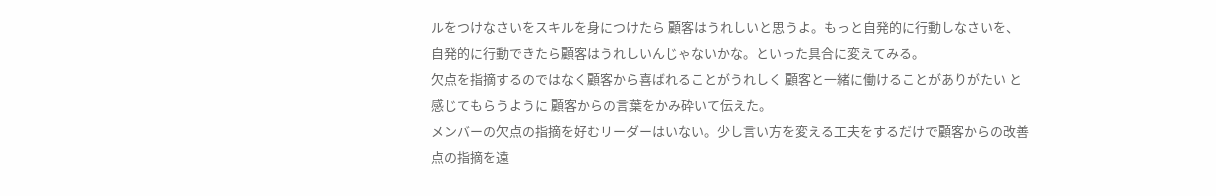ルをつけなさいをスキルを身につけたら 顧客はうれしいと思うよ。もっと自発的に行動しなさいを、自発的に行動できたら顧客はうれしいんじゃないかな。といった具合に変えてみる。
欠点を指摘するのではなく顧客から喜ばれることがうれしく 顧客と一緒に働けることがありがたい と感じてもらうように 顧客からの言葉をかみ砕いて伝えた。
メンバーの欠点の指摘を好むリーダーはいない。少し言い方を変える工夫をするだけで顧客からの改善点の指摘を遠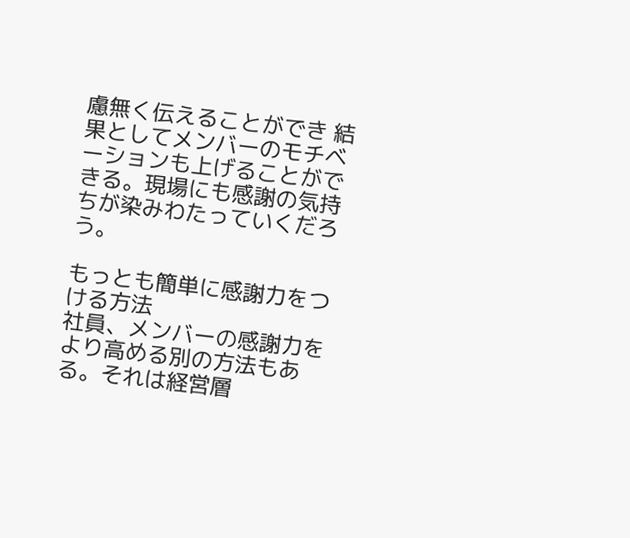慮無く伝えることができ 結果としてメンバーのモチベーションも上げることができる。現場にも感謝の気持ちが染みわたっていくだろう。

もっとも簡単に感謝力をつける方法
社員、メンバーの感謝力をより高める別の方法もある。それは経営層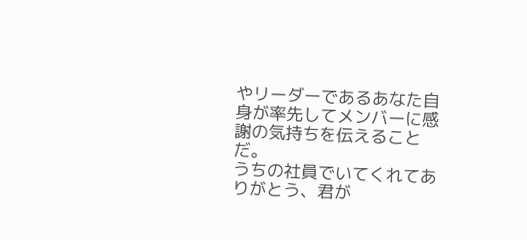やリーダーであるあなた自身が率先してメンバーに感謝の気持ちを伝えることだ。
うちの社員でいてくれてありがとう、君が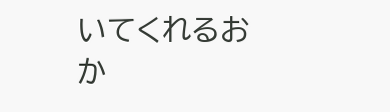いてくれるおか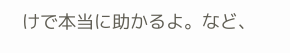けで本当に助かるよ。など、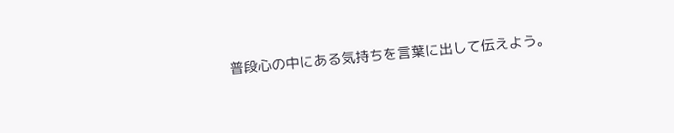普段心の中にある気持ちを言葉に出して伝えよう。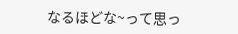なるほどな~って思っ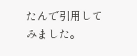たんで引用してみました。